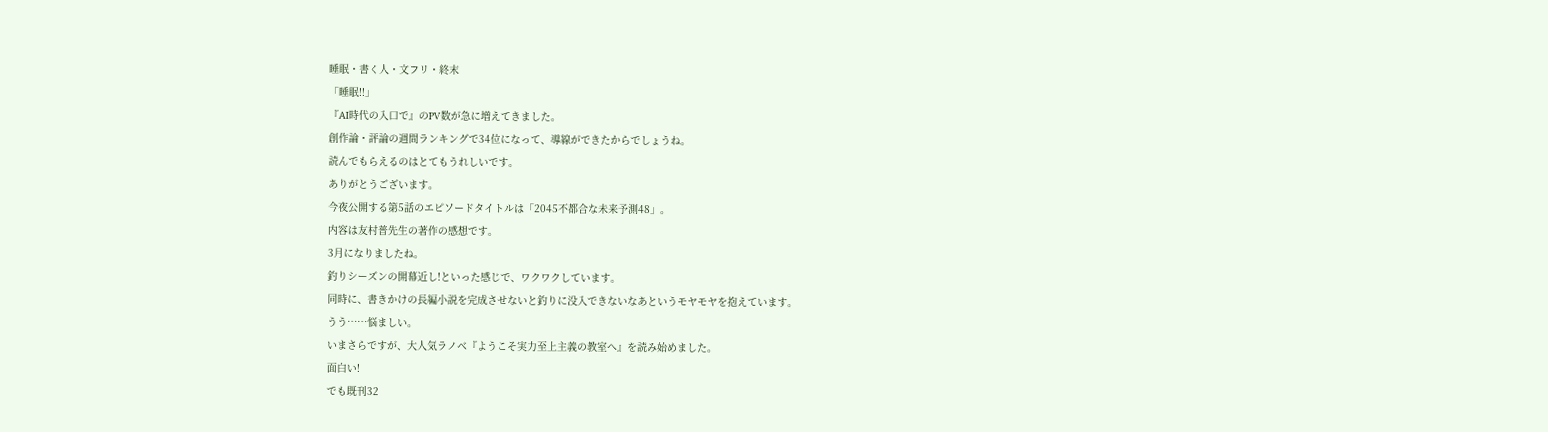睡眠・書く人・文フリ・終末
「睡眠!!」
『AI時代の入口で』のPV数が急に増えてきました。
創作論・評論の週間ランキングで34位になって、導線ができたからでしょうね。
読んでもらえるのはとてもうれしいです。
ありがとうございます。
今夜公開する第5話のエピソードタイトルは「2045不都合な未来予測48」。
内容は友村普先生の著作の感想です。
3月になりましたね。
釣りシーズンの開幕近し!といった感じで、ワクワクしています。
同時に、書きかけの長編小説を完成させないと釣りに没入できないなあというモヤモヤを抱えています。
うう……悩ましい。
いまさらですが、大人気ラノベ『ようこそ実力至上主義の教室へ』を読み始めました。
面白い!
でも既刊32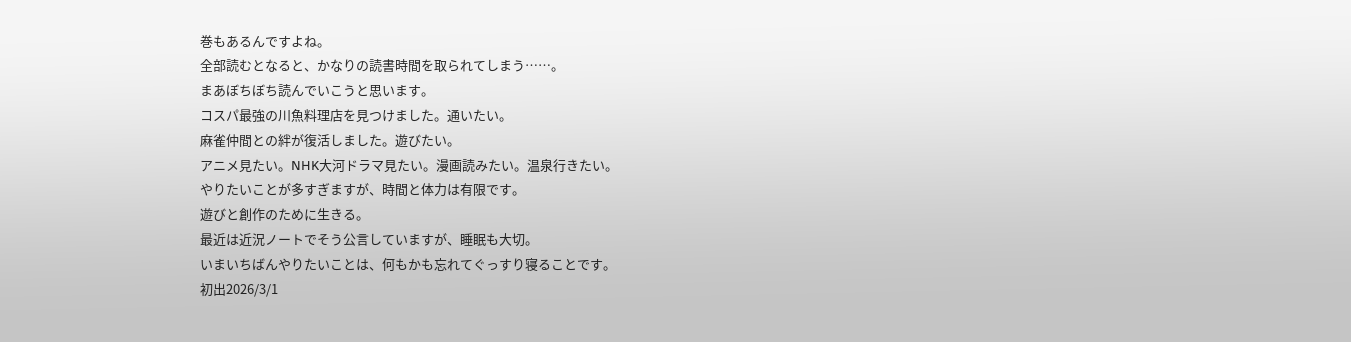巻もあるんですよね。
全部読むとなると、かなりの読書時間を取られてしまう……。
まあぼちぼち読んでいこうと思います。
コスパ最強の川魚料理店を見つけました。通いたい。
麻雀仲間との絆が復活しました。遊びたい。
アニメ見たい。NHK大河ドラマ見たい。漫画読みたい。温泉行きたい。
やりたいことが多すぎますが、時間と体力は有限です。
遊びと創作のために生きる。
最近は近況ノートでそう公言していますが、睡眠も大切。
いまいちばんやりたいことは、何もかも忘れてぐっすり寝ることです。
初出2026/3/1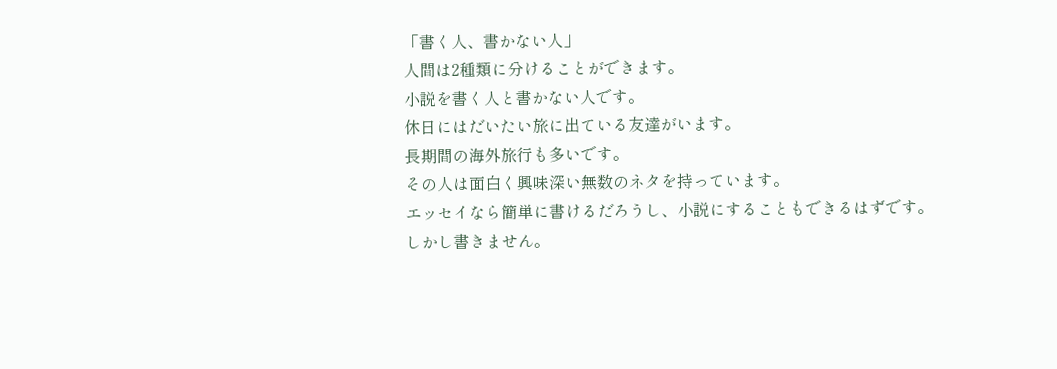「書く人、書かない人」
人間は2種類に分けることができます。
小説を書く人と書かない人です。
休日にはだいたい旅に出ている友達がいます。
長期間の海外旅行も多いです。
その人は面白く興味深い無数のネタを持っています。
エッセイなら簡単に書けるだろうし、小説にすることもできるはずです。
しかし書きません。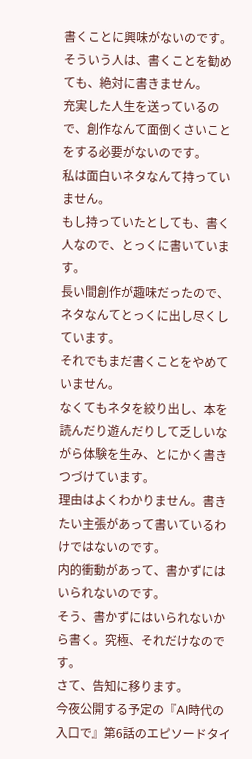書くことに興味がないのです。
そういう人は、書くことを勧めても、絶対に書きません。
充実した人生を送っているので、創作なんて面倒くさいことをする必要がないのです。
私は面白いネタなんて持っていません。
もし持っていたとしても、書く人なので、とっくに書いています。
長い間創作が趣味だったので、ネタなんてとっくに出し尽くしています。
それでもまだ書くことをやめていません。
なくてもネタを絞り出し、本を読んだり遊んだりして乏しいながら体験を生み、とにかく書きつづけています。
理由はよくわかりません。書きたい主張があって書いているわけではないのです。
内的衝動があって、書かずにはいられないのです。
そう、書かずにはいられないから書く。究極、それだけなのです。
さて、告知に移ります。
今夜公開する予定の『AI時代の入口で』第6話のエピソードタイ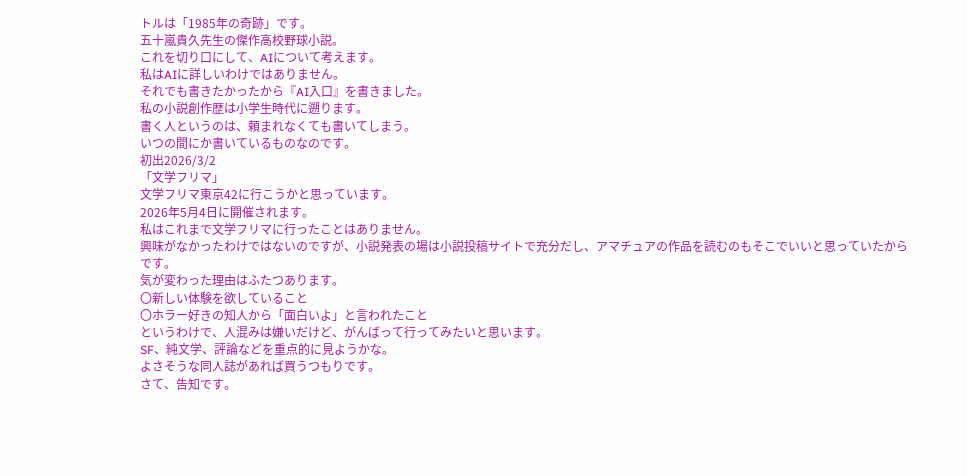トルは「1985年の奇跡」です。
五十嵐貴久先生の傑作高校野球小説。
これを切り口にして、AIについて考えます。
私はAIに詳しいわけではありません。
それでも書きたかったから『AI入口』を書きました。
私の小説創作歴は小学生時代に遡ります。
書く人というのは、頼まれなくても書いてしまう。
いつの間にか書いているものなのです。
初出2026/3/2
「文学フリマ」
文学フリマ東京42に行こうかと思っています。
2026年5月4日に開催されます。
私はこれまで文学フリマに行ったことはありません。
興味がなかったわけではないのですが、小説発表の場は小説投稿サイトで充分だし、アマチュアの作品を読むのもそこでいいと思っていたからです。
気が変わった理由はふたつあります。
〇新しい体験を欲していること
〇ホラー好きの知人から「面白いよ」と言われたこと
というわけで、人混みは嫌いだけど、がんばって行ってみたいと思います。
SF、純文学、評論などを重点的に見ようかな。
よさそうな同人誌があれば買うつもりです。
さて、告知です。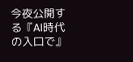今夜公開する『AI時代の入口で』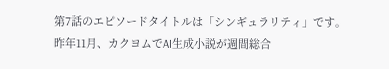第7話のエピソードタイトルは「シンギュラリティ」です。
昨年11月、カクヨムでAI生成小説が週間総合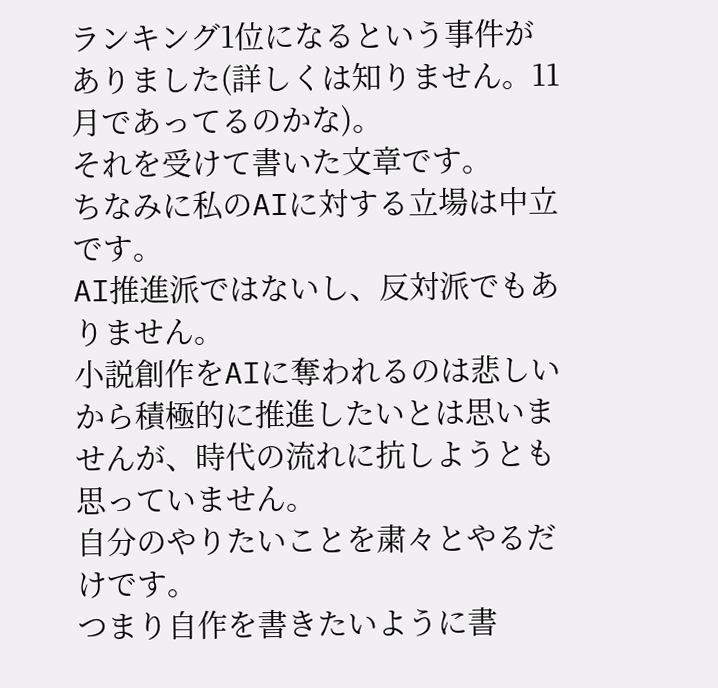ランキング1位になるという事件がありました(詳しくは知りません。11月であってるのかな)。
それを受けて書いた文章です。
ちなみに私のAIに対する立場は中立です。
AI推進派ではないし、反対派でもありません。
小説創作をAIに奪われるのは悲しいから積極的に推進したいとは思いませんが、時代の流れに抗しようとも思っていません。
自分のやりたいことを粛々とやるだけです。
つまり自作を書きたいように書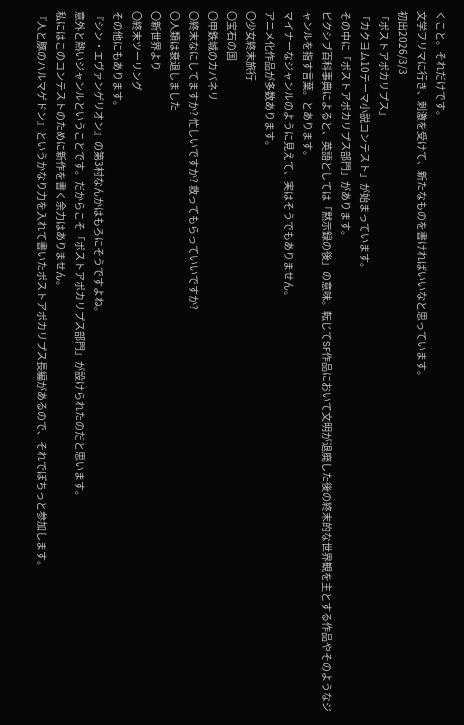くこと。それだけです。
文学フリマに行き、刺激を受けて、新たなものを書ければいいなと思っています。
初出2026/3/3
「ポストアポカリプス」
「カクヨム10テーマ小説コンテスト」が始まっています。
その中に「ポストアポカリプス部門」があります。
ピクシブ百科事典によると、英語としては「黙示録の後」の意味。転じてSF作品において文明が退廃した後の終末的な世界観を主とする作品やそのようなジャンルを指す言葉。とあります。
マイナーなジャンルのように見えて、実はそうでもありません。
アニメ化作品が多数あります。
〇少女終末旅行
〇宝石の国
〇甲鉄城のカバネリ
〇終末なにしてますか? 忙しいですか? 救ってもらっていいですか?
〇人類は衰退しました
〇新世界より
〇終末ツーリング
その他にもあります。
『シン・エヴァンゲリオン』の第3村なんかはもろにそうですよね。
意外と熱いジャンルということです。だからこそ「ポストアポカリプス部門」が設けられたのだと思います。
私にはこのコンテストのために新作を書く余力はありません。
『人と豚のハルマゲドン』というかなり力を入れて書いたポストアポカリプス長編があるので、それでぽちっと参加します。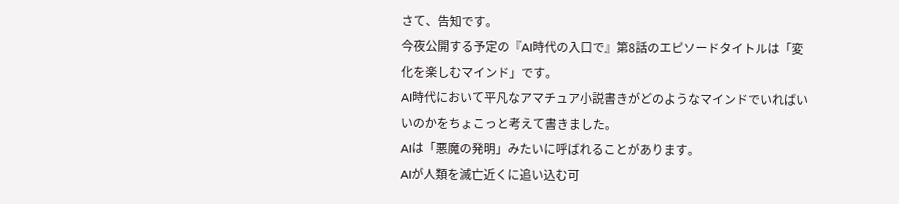さて、告知です。
今夜公開する予定の『AI時代の入口で』第8話のエピソードタイトルは「変化を楽しむマインド」です。
AI時代において平凡なアマチュア小説書きがどのようなマインドでいればいいのかをちょこっと考えて書きました。
AIは「悪魔の発明」みたいに呼ばれることがあります。
AIが人類を滅亡近くに追い込む可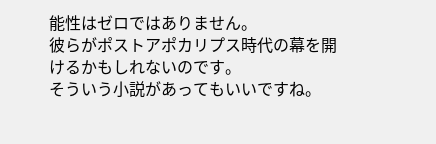能性はゼロではありません。
彼らがポストアポカリプス時代の幕を開けるかもしれないのです。
そういう小説があってもいいですね。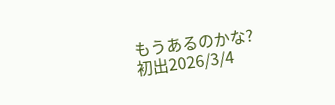もうあるのかな?
初出2026/3/4